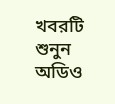খবরটি শুনুন
অডিও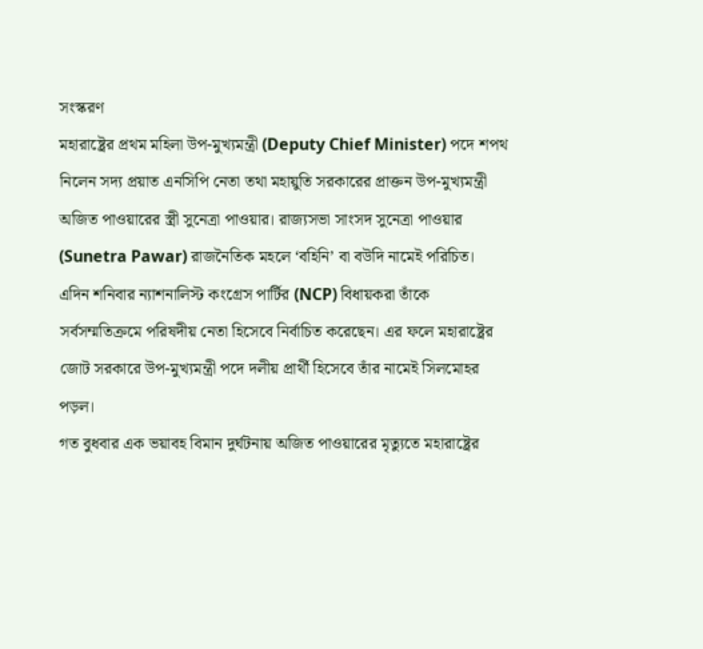সংস্করণ
মহারাষ্ট্রের প্রথম মহিলা উপ-মুখ্যমন্ত্রী (Deputy Chief Minister) পদে শপথ নিলেন সদ্য প্রয়াত এনসিপি নেতা তথা মহায়ুতি সরকারের প্রাক্তন উপ-মুখ্যমন্ত্রী অজিত পাওয়ারের স্ত্রী সুনেত্রা পাওয়ার। রাজ্যসভা সাংসদ সুনেত্রা পাওয়ার (Sunetra Pawar) রাজনৈতিক মহলে ‘বহিনি’ বা বউদি নামেই পরিচিত। এদিন শনিবার ন্যাশনালিস্ট কংগ্রেস পার্টির (NCP) বিধায়করা তাঁকে সর্বসম্মতিক্রমে পরিষদীয় নেতা হিসেবে নির্বাচিত করেছেন। এর ফলে মহারাষ্ট্রের জোট সরকারে উপ-মুখ্যমন্ত্রী পদে দলীয় প্রার্থী হিসেবে তাঁর নামেই সিলমোহর পড়ল।
গত বুধবার এক ভয়াবহ বিমান দুর্ঘটনায় অজিত পাওয়ারের মৃত্যুতে মহারাষ্ট্রের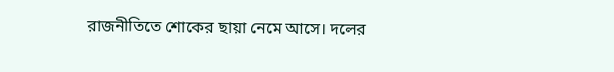রাজনীতিতে শোকের ছায়া নেমে আসে। দলের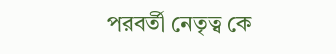পরবর্তী নেতৃত্ব কে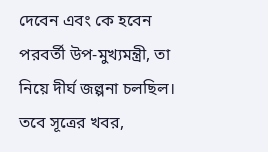দেবেন এবং কে হবেন পরবর্তী উপ-মুখ্যমন্ত্রী, তা নিয়ে দীর্ঘ জল্পনা চলছিল। তবে সূত্রের খবর,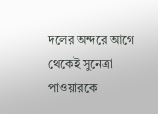দলের অন্দরে আগে থেকেই সুনেত্রা পাওয়ারকে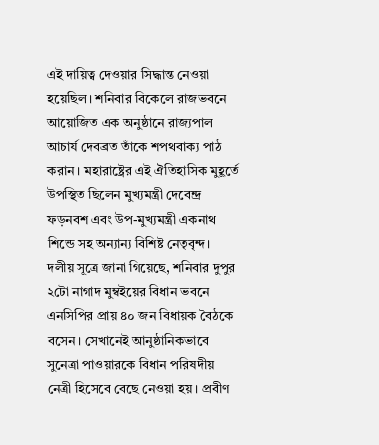এই দায়িত্ব দেওয়ার সিদ্ধান্ত নেওয়া হয়েছিল। শনিবার বিকেলে রাজভবনে আয়োজিত এক অনুষ্ঠানে রাজ্যপাল আচার্য দেবব্রত তাঁকে শপথবাক্য পাঠ করান। মহারাষ্ট্রের এই ঐতিহাসিক মুহূর্তে উপস্থিত ছিলেন মুখ্যমন্ত্রী দেবেন্দ্র ফড়নবশ এবং উপ-মুখ্যমন্ত্রী একনাথ শিন্ডে সহ অন্যান্য বিশিষ্ট নেতৃবৃন্দ।
দলীয় সূত্রে জানা গিয়েছে, শনিবার দুপুর ২টো নাগাদ মুম্বইয়ের বিধান ভবনে এনসিপির প্রায় ৪০ জন বিধায়ক বৈঠকে বসেন। সেখানেই আনুষ্ঠানিকভাবে সুনেত্রা পাওয়ারকে বিধান পরিষদীয় নেত্রী হিসেবে বেছে নেওয়া হয়। প্রবীণ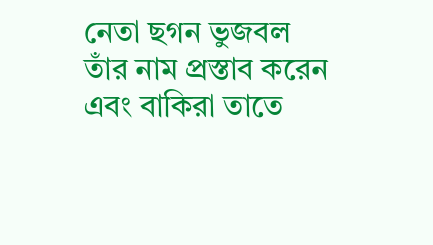নেতা ছগন ভুজবল তাঁর নাম প্রস্তাব করেন এবং বাকিরা তাতে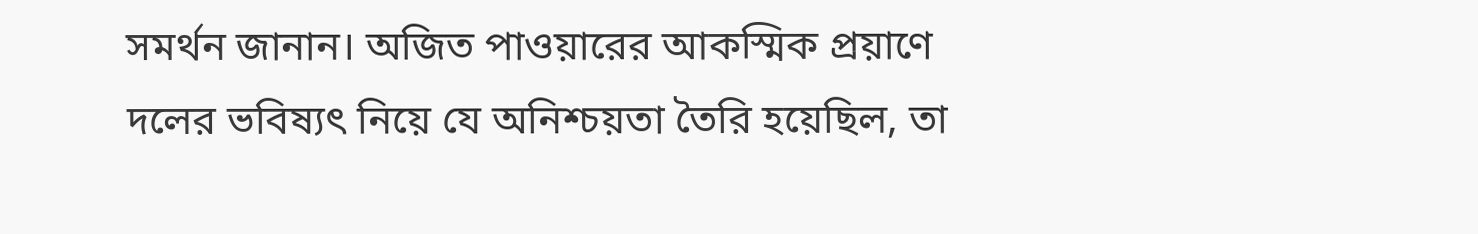সমর্থন জানান। অজিত পাওয়ারের আকস্মিক প্রয়াণে দলের ভবিষ্যৎ নিয়ে যে অনিশ্চয়তা তৈরি হয়েছিল, তা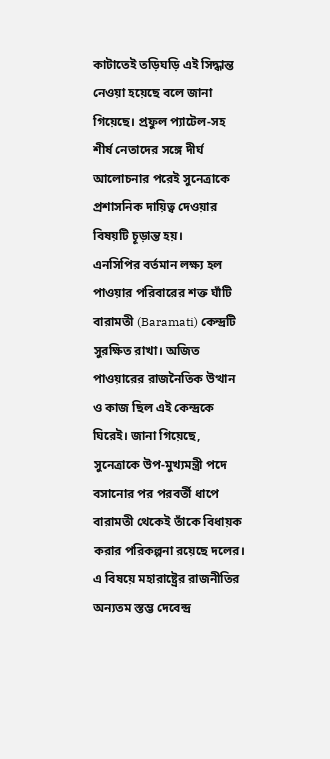কাটাতেই তড়িঘড়ি এই সিদ্ধান্ত নেওয়া হয়েছে বলে জানা গিয়েছে। প্রফুল প্যাটেল-সহ শীর্ষ নেতাদের সঙ্গে দীর্ঘ আলোচনার পরেই সুনেত্রাকে প্রশাসনিক দায়িত্ব দেওয়ার বিষয়টি চূড়ান্ত হয়।
এনসিপির বর্তমান লক্ষ্য হল পাওয়ার পরিবারের শক্ত ঘাঁটি বারামতী (Baramati) কেন্দ্রটি সুরক্ষিত রাখা। অজিত পাওয়ারের রাজনৈতিক উত্থান ও কাজ ছিল এই কেন্দ্রকে ঘিরেই। জানা গিয়েছে, সুনেত্রাকে উপ-মুখ্যমন্ত্রী পদে বসানোর পর পরবর্তী ধাপে বারামতী থেকেই তাঁকে বিধায়ক করার পরিকল্পনা রয়েছে দলের। এ বিষয়ে মহারাষ্ট্রের রাজনীতির অন্যতম স্তম্ভ দেবেন্দ্র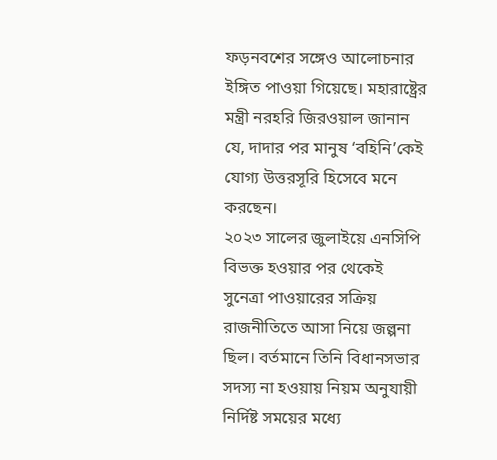ফড়নবশের সঙ্গেও আলোচনার ইঙ্গিত পাওয়া গিয়েছে। মহারাষ্ট্রের মন্ত্রী নরহরি জিরওয়াল জানান যে, দাদার পর মানুষ ‘বহিনি’কেই যোগ্য উত্তরসূরি হিসেবে মনে করছেন।
২০২৩ সালের জুলাইয়ে এনসিপি বিভক্ত হওয়ার পর থেকেই সুনেত্রা পাওয়ারের সক্রিয় রাজনীতিতে আসা নিয়ে জল্পনা ছিল। বর্তমানে তিনি বিধানসভার সদস্য না হওয়ায় নিয়ম অনুযায়ী নির্দিষ্ট সময়ের মধ্যে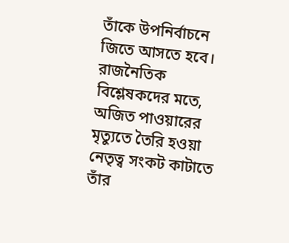তাঁকে উপনির্বাচনে জিতে আসতে হবে। রাজনৈতিক বিশ্লেষকদের মতে, অজিত পাওয়ারের মৃত্যুতে তৈরি হওয়া নেতৃত্ব সংকট কাটাতে তাঁর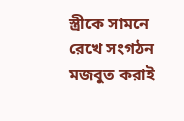স্ত্রীকে সামনে রেখে সংগঠন মজবুত করাই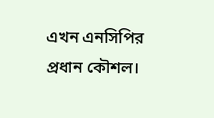এখন এনসিপির প্রধান কৌশল।